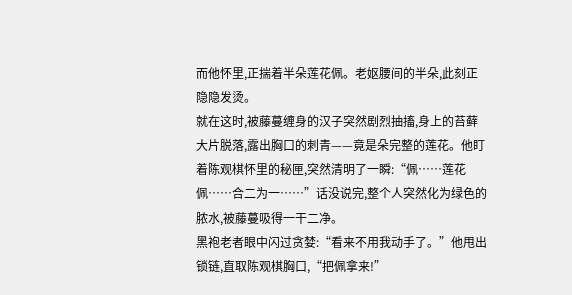而他怀里,正揣着半朵莲花佩。老妪腰间的半朵,此刻正隐隐发烫。
就在这时,被藤蔓缠身的汉子突然剧烈抽搐,身上的苔藓大片脱落,露出胸口的刺青——竟是朵完整的莲花。他盯着陈观棋怀里的秘匣,突然清明了一瞬:“佩……莲花佩……合二为一……”话没说完,整个人突然化为绿色的脓水,被藤蔓吸得一干二净。
黑袍老者眼中闪过贪婪:“看来不用我动手了。”他甩出锁链,直取陈观棋胸口,“把佩拿来!”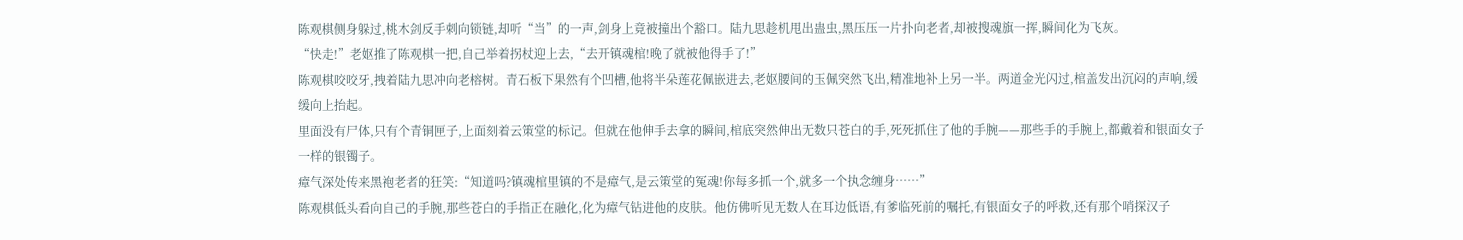陈观棋侧身躲过,桃木剑反手刺向锁链,却听“当”的一声,剑身上竟被撞出个豁口。陆九思趁机甩出蛊虫,黑压压一片扑向老者,却被搜魂旗一挥,瞬间化为飞灰。
“快走!”老妪推了陈观棋一把,自己举着拐杖迎上去,“去开镇魂棺!晚了就被他得手了!”
陈观棋咬咬牙,拽着陆九思冲向老榕树。青石板下果然有个凹槽,他将半朵莲花佩嵌进去,老妪腰间的玉佩突然飞出,精准地补上另一半。两道金光闪过,棺盖发出沉闷的声响,缓缓向上抬起。
里面没有尸体,只有个青铜匣子,上面刻着云策堂的标记。但就在他伸手去拿的瞬间,棺底突然伸出无数只苍白的手,死死抓住了他的手腕——那些手的手腕上,都戴着和银面女子一样的银镯子。
瘴气深处传来黑袍老者的狂笑:“知道吗?镇魂棺里镇的不是瘴气,是云策堂的冤魂!你每多抓一个,就多一个执念缠身……”
陈观棋低头看向自己的手腕,那些苍白的手指正在融化,化为瘴气钻进他的皮肤。他仿佛听见无数人在耳边低语,有爹临死前的嘱托,有银面女子的呼救,还有那个哨探汉子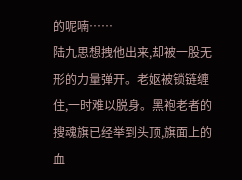的呢喃……
陆九思想拽他出来,却被一股无形的力量弹开。老妪被锁链缠住,一时难以脱身。黑袍老者的搜魂旗已经举到头顶,旗面上的血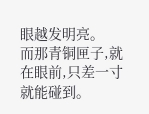眼越发明亮。
而那青铜匣子,就在眼前,只差一寸就能碰到。